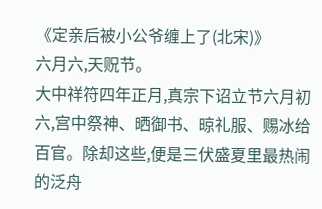《定亲后被小公爷缠上了(北宋)》
六月六,天贶节。
大中祥符四年正月,真宗下诏立节六月初六,宫中祭神、晒御书、晾礼服、赐冰给百官。除却这些,便是三伏盛夏里最热闹的泛舟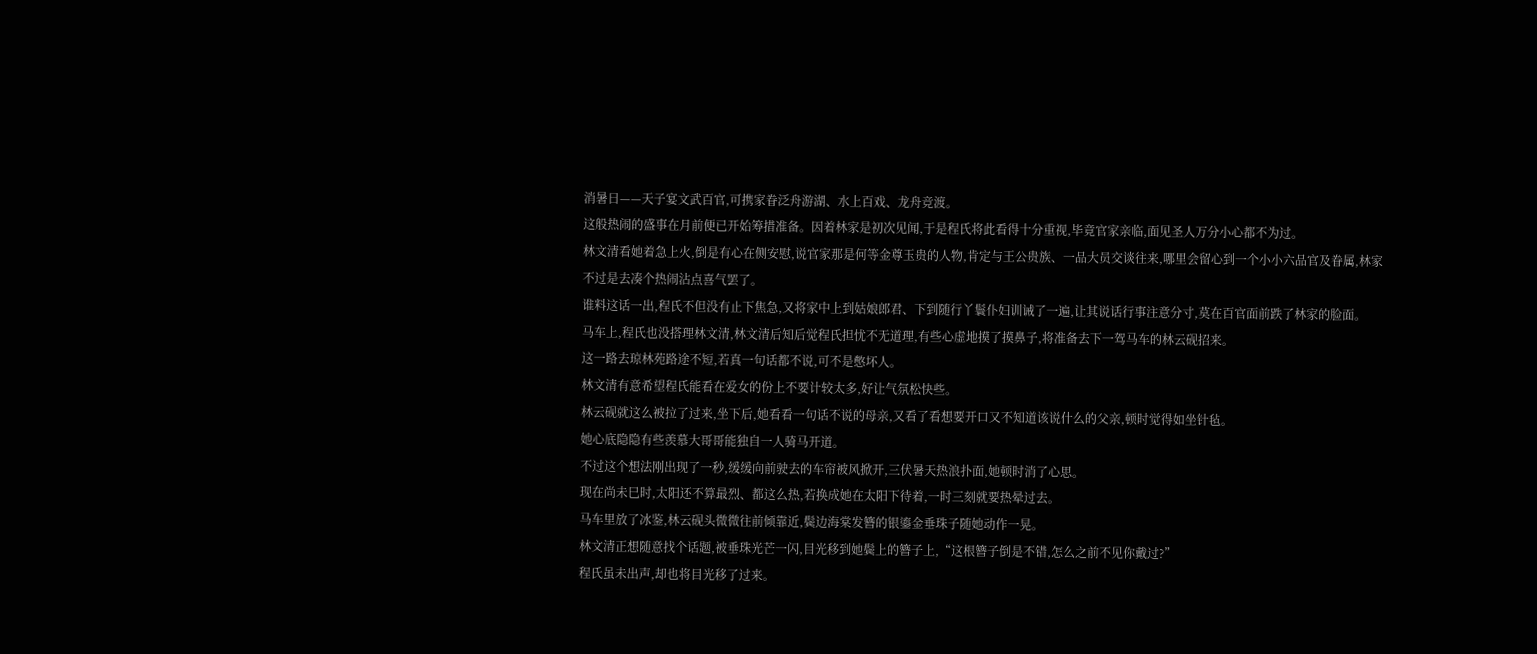消暑日——天子宴文武百官,可携家眷泛舟游湖、水上百戏、龙舟竞渡。
这般热闹的盛事在月前便已开始筹措准备。因着林家是初次见闻,于是程氏将此看得十分重视,毕竟官家亲临,面见圣人万分小心都不为过。
林文清看她着急上火,倒是有心在侧安慰,说官家那是何等金尊玉贵的人物,肯定与王公贵族、一品大员交谈往来,哪里会留心到一个小小六品官及眷属,林家不过是去凑个热闹沾点喜气罢了。
谁料这话一出,程氏不但没有止下焦急,又将家中上到姑娘郎君、下到随行丫鬟仆妇训诫了一遍,让其说话行事注意分寸,莫在百官面前跌了林家的脸面。
马车上,程氏也没搭理林文清,林文清后知后觉程氏担忧不无道理,有些心虚地摸了摸鼻子,将准备去下一驾马车的林云砚招来。
这一路去琼林苑路途不短,若真一句话都不说,可不是憋坏人。
林文清有意希望程氏能看在爱女的份上不要计较太多,好让气氛松快些。
林云砚就这么被拉了过来,坐下后,她看看一句话不说的母亲,又看了看想要开口又不知道该说什么的父亲,顿时觉得如坐针毡。
她心底隐隐有些羡慕大哥哥能独自一人骑马开道。
不过这个想法刚出现了一秒,缓缓向前驶去的车帘被风掀开,三伏暑天热浪扑面,她顿时消了心思。
现在尚未巳时,太阳还不算最烈、都这么热,若换成她在太阳下待着,一时三刻就要热晕过去。
马车里放了冰鉴,林云砚头微微往前倾靠近,鬓边海棠发簪的银鎏金垂珠子随她动作一晃。
林文清正想随意找个话题,被垂珠光芒一闪,目光移到她鬓上的簪子上,“这根簪子倒是不错,怎么之前不见你戴过?”
程氏虽未出声,却也将目光移了过来。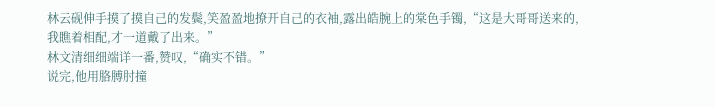林云砚伸手摸了摸自己的发鬓,笑盈盈地撩开自己的衣袖,露出皓腕上的棠色手镯,“这是大哥哥送来的,我瞧着相配,才一道戴了出来。”
林文清细细端详一番,赞叹,“确实不错。”
说完,他用胳膊肘撞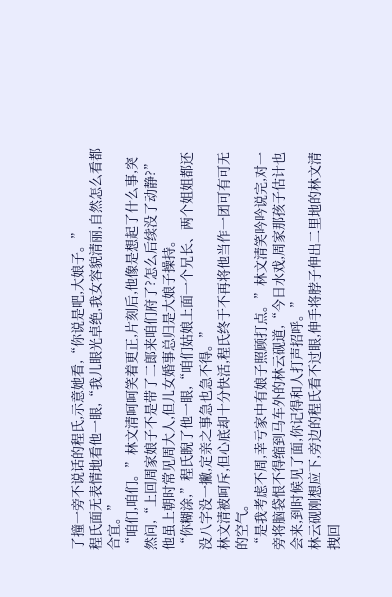了撞一旁不说话的程氏,示意她看,“你说是吧,大娘子。”
程氏面无表情地看他一眼,“我儿眼光卓绝,我女容貌清丽,自然怎么看都合宜。”
“咱们,咱们。”林文清呵呵笑着更正,片刻后,他像是想起了什么事,突然问,“上回周家娘子不是带了二郎来咱们府了?怎么后续没了动静?”
他虽上朝时常见周大人,但儿女婚事总归是大娘子操持。
“你糊涂,”程氏睨了他一眼,“咱们姑娘上面一个兄长、两个姐姐都还没八字没一撇,定亲之事急也急不得。”
林文清被呵斥,但心底却十分快活,程氏终于不再将他当作一团可有可无的空气。
“是我考虑不周,幸亏家中有娘子照顾打点。”林文清笑吟吟说完,对一旁将脑袋恨不得缩到马车外的林云砚道,“今日水戏,周家那孩子估计也会来,到时候见了面,你记得和人打声招呼。”
林云砚刚想应下,旁边的程氏看不过眼,伸手将脖子伸出二里地的林文清拽回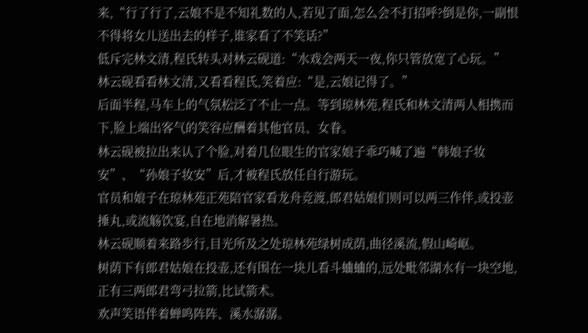来,“行了行了,云娘不是不知礼数的人,若见了面,怎么会不打招呼?倒是你,一副恨不得将女儿送出去的样子,谁家看了不笑话?”
低斥完林文清,程氏转头对林云砚道:“水戏会两天一夜,你只管放宽了心玩。”
林云砚看看林文清,又看看程氏,笑着应:“是,云娘记得了。”
后面半程,马车上的气氛松泛了不止一点。等到琼林苑,程氏和林文清两人相携而下,脸上端出客气的笑容应酬着其他官员、女眷。
林云砚被拉出来认了个脸,对着几位眼生的官家娘子乖巧喊了遍“韩娘子妆安”、“孙娘子妆安”后,才被程氏放任自行游玩。
官员和娘子在琼林苑正苑陪官家看龙舟竞渡,郎君姑娘们则可以两三作伴,或投壶捶丸,或流觞饮宴,自在地消解暑热。
林云砚顺着来路步行,目光所及之处琼林苑绿树成荫,曲径溪流,假山崎岖。
树荫下有郎君姑娘在投壶,还有围在一块儿看斗蛐蛐的,远处毗邻湖水有一块空地,正有三两郎君弯弓拉箭,比试箭术。
欢声笑语伴着蝉鸣阵阵、溪水潺潺。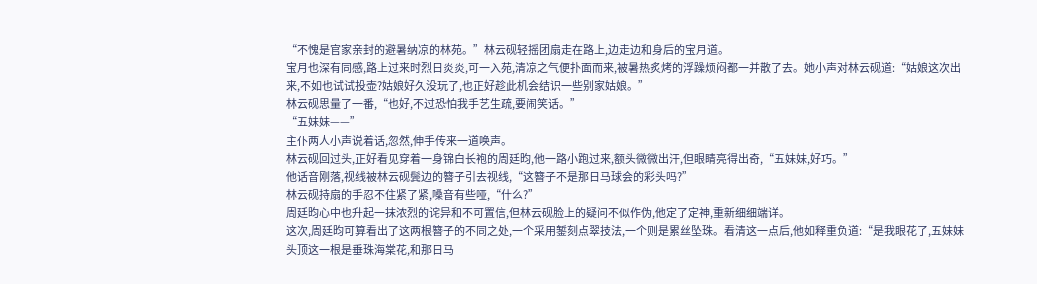“不愧是官家亲封的避暑纳凉的林苑。”林云砚轻摇团扇走在路上,边走边和身后的宝月道。
宝月也深有同感,路上过来时烈日炎炎,可一入苑,清凉之气便扑面而来,被暑热炙烤的浮躁烦闷都一并散了去。她小声对林云砚道:“姑娘这次出来,不如也试试投壶?姑娘好久没玩了,也正好趁此机会结识一些别家姑娘。”
林云砚思量了一番,“也好,不过恐怕我手艺生疏,要闹笑话。”
“五妹妹——”
主仆两人小声说着话,忽然,伸手传来一道唤声。
林云砚回过头,正好看见穿着一身锦白长袍的周廷昀,他一路小跑过来,额头微微出汗,但眼睛亮得出奇,“五妹妹,好巧。”
他话音刚落,视线被林云砚鬓边的簪子引去视线,“这簪子不是那日马球会的彩头吗?”
林云砚持扇的手忍不住紧了紧,嗓音有些哑,“什么?”
周廷昀心中也升起一抹浓烈的诧异和不可置信,但林云砚脸上的疑问不似作伪,他定了定神,重新细细端详。
这次,周廷昀可算看出了这两根簪子的不同之处,一个采用錾刻点翠技法,一个则是累丝坠珠。看清这一点后,他如释重负道:“是我眼花了,五妹妹头顶这一根是垂珠海棠花,和那日马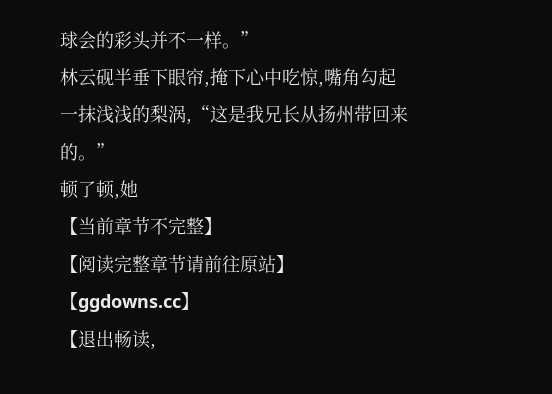球会的彩头并不一样。”
林云砚半垂下眼帘,掩下心中吃惊,嘴角勾起一抹浅浅的梨涡,“这是我兄长从扬州带回来的。”
顿了顿,她
【当前章节不完整】
【阅读完整章节请前往原站】
【ggdowns.cc】
【退出畅读,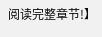阅读完整章节!】